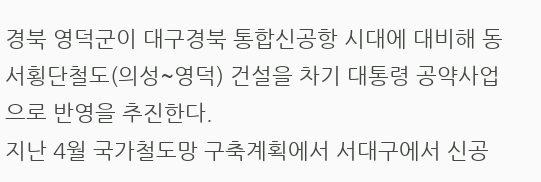경북 영덕군이 대구경북 통합신공항 시대에 대비해 동서횡단철도(의성~영덕) 건설을 차기 대통령 공약사업으로 반영을 추진한다.
지난 4월 국가철도망 구축계획에서 서대구에서 신공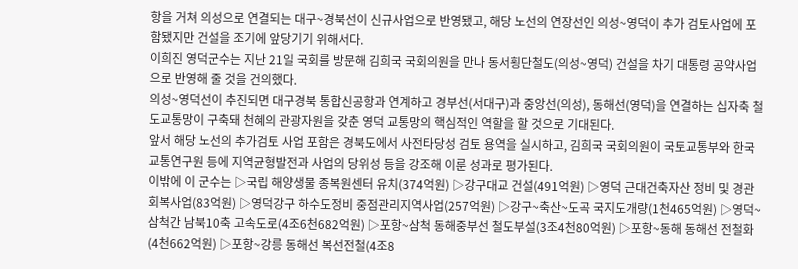항을 거쳐 의성으로 연결되는 대구~경북선이 신규사업으로 반영됐고, 해당 노선의 연장선인 의성~영덕이 추가 검토사업에 포함됐지만 건설을 조기에 앞당기기 위해서다.
이희진 영덕군수는 지난 21일 국회를 방문해 김희국 국회의원을 만나 동서횡단철도(의성~영덕) 건설을 차기 대통령 공약사업으로 반영해 줄 것을 건의했다.
의성~영덕선이 추진되면 대구경북 통합신공항과 연계하고 경부선(서대구)과 중앙선(의성), 동해선(영덕)을 연결하는 십자축 철도교통망이 구축돼 천혜의 관광자원을 갖춘 영덕 교통망의 핵심적인 역할을 할 것으로 기대된다.
앞서 해당 노선의 추가검토 사업 포함은 경북도에서 사전타당성 검토 용역을 실시하고, 김희국 국회의원이 국토교통부와 한국교통연구원 등에 지역균형발전과 사업의 당위성 등을 강조해 이룬 성과로 평가된다.
이밖에 이 군수는 ▷국립 해양생물 종복원센터 유치(374억원) ▷강구대교 건설(491억원) ▷영덕 근대건축자산 정비 및 경관 회복사업(83억원) ▷영덕강구 하수도정비 중점관리지역사업(257억원) ▷강구~축산~도곡 국지도개량(1천465억원) ▷영덕~삼척간 남북10축 고속도로(4조6천682억원) ▷포항~삼척 동해중부선 철도부설(3조4천80억원) ▷포항~동해 동해선 전철화(4천662억원) ▷포항~강릉 동해선 복선전철(4조8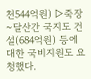천544억원) ▷죽장~달산간 국지도 건설(684억원) 등에 대한 국비지원도 요청했다.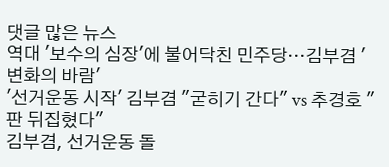댓글 많은 뉴스
역대 '보수의 심장'에 불어닥친 민주당…김부겸 '변화의 바람'
'선거운동 시작' 김부겸 "굳히기 간다" vs 추경호 "판 뒤집혔다"
김부겸, 선거운동 돌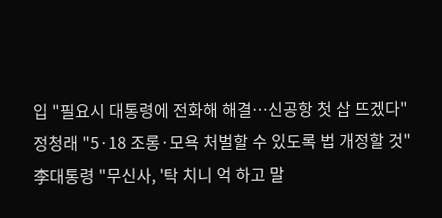입 "필요시 대통령에 전화해 해결…신공항 첫 삽 뜨겠다"
정청래 "5·18 조롱·모욕 처벌할 수 있도록 법 개정할 것"
李대통령 "무신사, '탁 치니 억 하고 말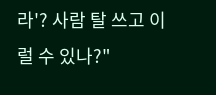라'? 사람 탈 쓰고 이럴 수 있나?"